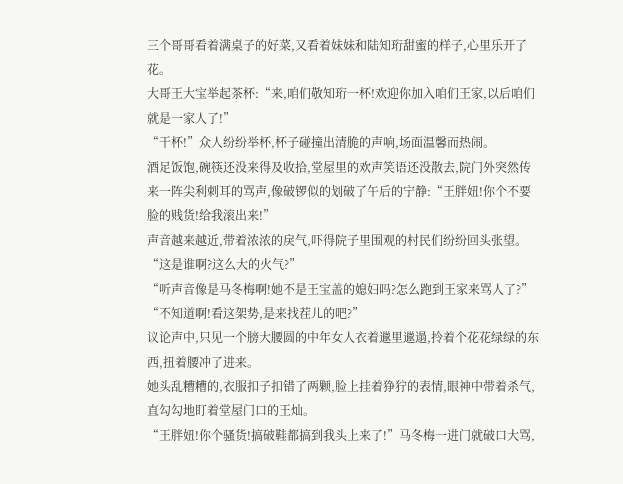三个哥哥看着满桌子的好菜,又看着妹妹和陆知珩甜蜜的样子,心里乐开了花。
大哥王大宝举起茶杯:“来,咱们敬知珩一杯!欢迎你加入咱们王家,以后咱们就是一家人了!”
“干杯!”众人纷纷举杯,杯子碰撞出清脆的声响,场面温馨而热闹。
酒足饭饱,碗筷还没来得及收拾,堂屋里的欢声笑语还没散去,院门外突然传来一阵尖利刺耳的骂声,像破锣似的划破了午后的宁静:“王胖妞!你个不要脸的贱货!给我滚出来!”
声音越来越近,带着浓浓的戾气,吓得院子里围观的村民们纷纷回头张望。
“这是谁啊?这么大的火气?”
“听声音像是马冬梅啊!她不是王宝盖的媳妇吗?怎么跑到王家来骂人了?”
“不知道啊!看这架势,是来找茬儿的吧?”
议论声中,只见一个膀大腰圆的中年女人衣着邋里邋遢,拎着个花花绿绿的东西,扭着腰冲了进来。
她头乱糟糟的,衣服扣子扣错了两颗,脸上挂着狰狞的表情,眼神中带着杀气,直勾勾地盯着堂屋门口的王灿。
“王胖妞!你个骚货!搞破鞋都搞到我头上来了!”马冬梅一进门就破口大骂,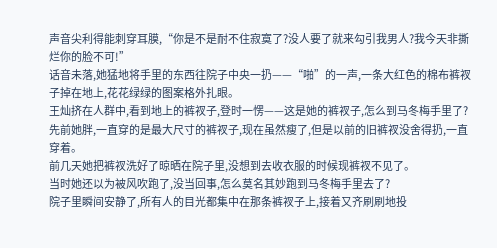声音尖利得能刺穿耳膜,“你是不是耐不住寂寞了?没人要了就来勾引我男人?我今天非撕烂你的脸不可!”
话音未落,她猛地将手里的东西往院子中央一扔——“啪”的一声,一条大红色的棉布裤衩子掉在地上,花花绿绿的图案格外扎眼。
王灿挤在人群中,看到地上的裤衩子,登时一愣——这是她的裤衩子,怎么到马冬梅手里了?
先前她胖,一直穿的是最大尺寸的裤衩子,现在虽然瘦了,但是以前的旧裤衩没舍得扔,一直穿着。
前几天她把裤衩洗好了晾晒在院子里,没想到去收衣服的时候现裤衩不见了。
当时她还以为被风吹跑了,没当回事,怎么莫名其妙跑到马冬梅手里去了?
院子里瞬间安静了,所有人的目光都集中在那条裤衩子上,接着又齐刷刷地投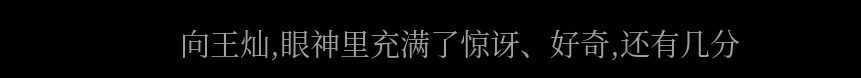向王灿,眼神里充满了惊讶、好奇,还有几分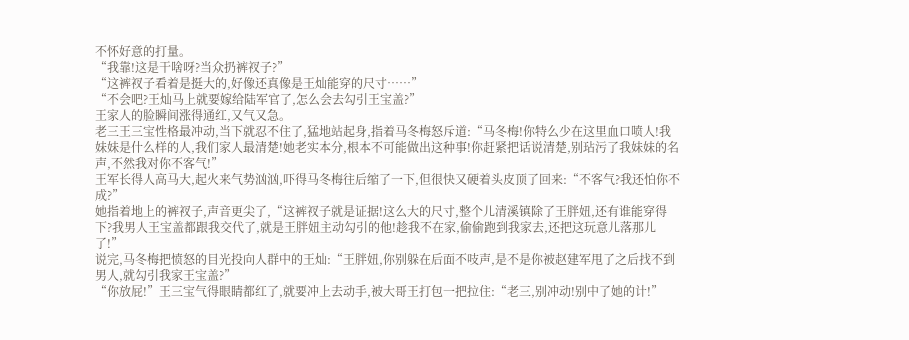不怀好意的打量。
“我靠!这是干啥呀?当众扔裤衩子?”
“这裤衩子看着是挺大的,好像还真像是王灿能穿的尺寸……”
“不会吧?王灿马上就要嫁给陆军官了,怎么会去勾引王宝盖?”
王家人的脸瞬间涨得通红,又气又急。
老三王三宝性格最冲动,当下就忍不住了,猛地站起身,指着马冬梅怒斥道:“马冬梅!你特么少在这里血口喷人!我妹妹是什么样的人,我们家人最清楚!她老实本分,根本不可能做出这种事!你赶紧把话说清楚,别玷污了我妹妹的名声,不然我对你不客气!”
王军长得人高马大,起火来气势汹汹,吓得马冬梅往后缩了一下,但很快又硬着头皮顶了回来:“不客气?我还怕你不成?”
她指着地上的裤衩子,声音更尖了,“这裤衩子就是证据!这么大的尺寸,整个儿清溪镇除了王胖妞,还有谁能穿得下?我男人王宝盖都跟我交代了,就是王胖妞主动勾引的他!趁我不在家,偷偷跑到我家去,还把这玩意儿落那儿了!”
说完,马冬梅把愤怒的目光投向人群中的王灿:“王胖妞,你别躲在后面不吱声,是不是你被赵建军甩了之后找不到男人,就勾引我家王宝盖?”
“你放屁!”王三宝气得眼睛都红了,就要冲上去动手,被大哥王打包一把拉住:“老三,别冲动!别中了她的计!”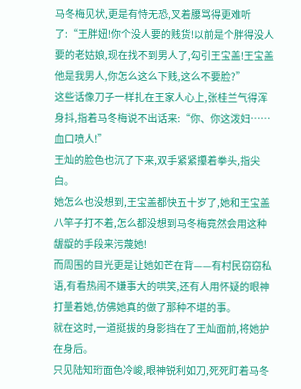马冬梅见状,更是有恃无恐,叉着腰骂得更难听了:“王胖妞!你个没人要的贱货!以前是个胖得没人要的老姑娘,现在找不到男人了,勾引王宝盖!王宝盖他是我男人,你怎么这么下贱,这么不要脸?”
这些话像刀子一样扎在王家人心上,张桂兰气得浑身抖,指着马冬梅说不出话来:“你、你这泼妇……血口喷人!”
王灿的脸色也沉了下来,双手紧紧攥着拳头,指尖白。
她怎么也没想到,王宝盖都快五十岁了,她和王宝盖八竿子打不着,怎么都没想到马冬梅竟然会用这种龌龊的手段来污蔑她!
而周围的目光更是让她如芒在背——有村民窃窃私语,有看热闹不嫌事大的哄笑,还有人用怀疑的眼神打量着她,仿佛她真的做了那种不堪的事。
就在这时,一道挺拔的身影挡在了王灿面前,将她护在身后。
只见陆知珩面色冷峻,眼神锐利如刀,死死盯着马冬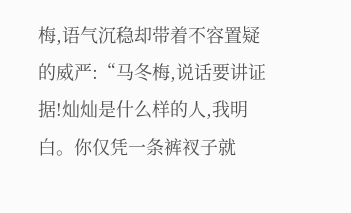梅,语气沉稳却带着不容置疑的威严:“马冬梅,说话要讲证据!灿灿是什么样的人,我明白。你仅凭一条裤衩子就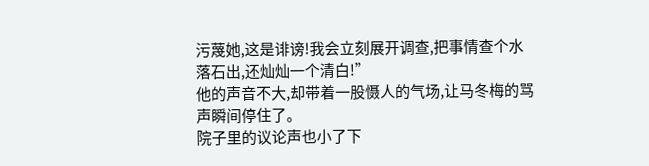污蔑她,这是诽谤!我会立刻展开调查,把事情查个水落石出,还灿灿一个清白!”
他的声音不大,却带着一股慑人的气场,让马冬梅的骂声瞬间停住了。
院子里的议论声也小了下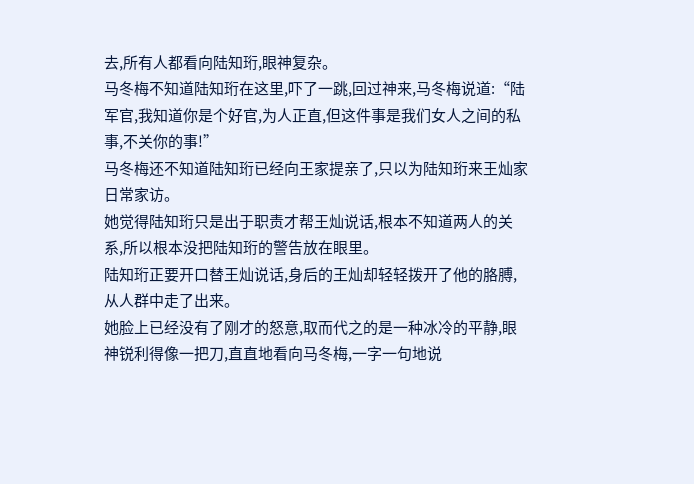去,所有人都看向陆知珩,眼神复杂。
马冬梅不知道陆知珩在这里,吓了一跳,回过神来,马冬梅说道:“陆军官,我知道你是个好官,为人正直,但这件事是我们女人之间的私事,不关你的事!”
马冬梅还不知道陆知珩已经向王家提亲了,只以为陆知珩来王灿家日常家访。
她觉得陆知珩只是出于职责才帮王灿说话,根本不知道两人的关系,所以根本没把陆知珩的警告放在眼里。
陆知珩正要开口替王灿说话,身后的王灿却轻轻拨开了他的胳膊,从人群中走了出来。
她脸上已经没有了刚才的怒意,取而代之的是一种冰冷的平静,眼神锐利得像一把刀,直直地看向马冬梅,一字一句地说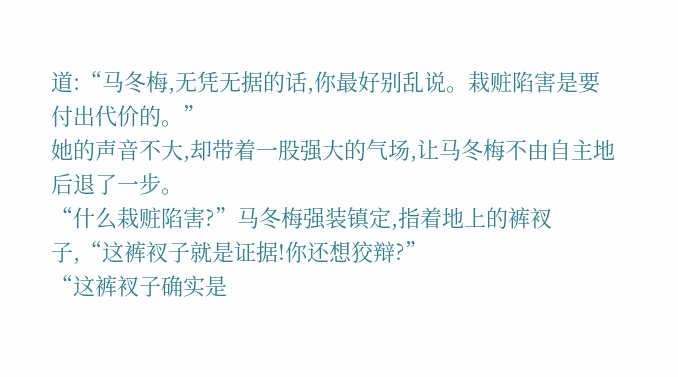道:“马冬梅,无凭无据的话,你最好别乱说。栽赃陷害是要付出代价的。”
她的声音不大,却带着一股强大的气场,让马冬梅不由自主地后退了一步。
“什么栽赃陷害?”马冬梅强装镇定,指着地上的裤衩子,“这裤衩子就是证据!你还想狡辩?”
“这裤衩子确实是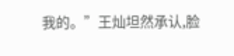我的。”王灿坦然承认,脸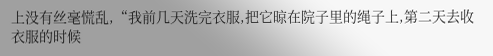上没有丝毫慌乱,“我前几天洗完衣服,把它晾在院子里的绳子上,第二天去收衣服的时候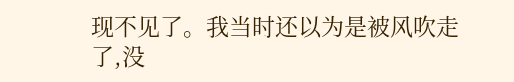现不见了。我当时还以为是被风吹走了,没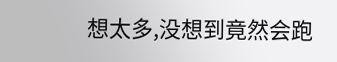想太多,没想到竟然会跑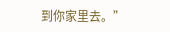到你家里去。”